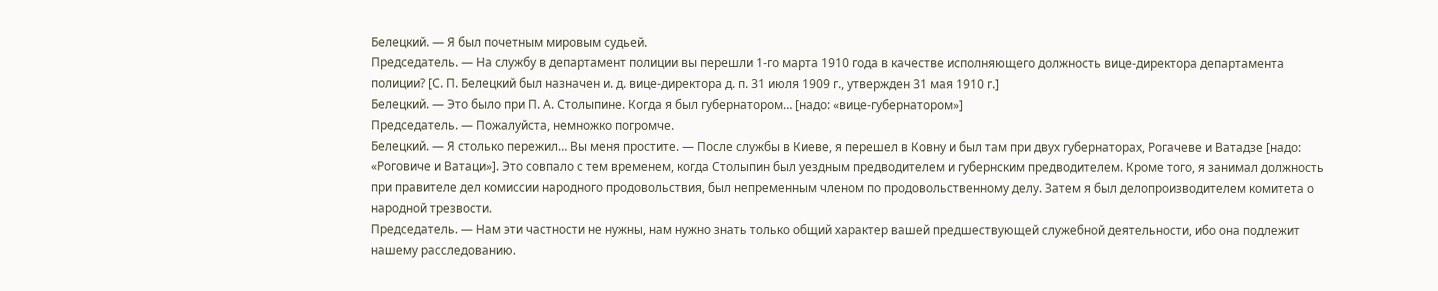Белецкий. — Я был почетным мировым судьей.
Председатель. — На службу в департамент полиции вы перешли 1-го марта 1910 года в качестве исполняющего должность вице-директора департамента полиции? [С. П. Белецкий был назначен и. д. вице-директора д. п. 31 июля 1909 г., утвержден 31 мая 1910 г.]
Белецкий. — Это было при П. А. Столыпине. Когда я был губернатором… [надо: «вице-губернатором»]
Председатель. — Пожалуйста, немножко погромче.
Белецкий. — Я столько пережил… Вы меня простите. — После службы в Киеве, я перешел в Ковну и был там при двух губернаторах, Рогачеве и Ватадзе [надо: «Роговиче и Ватаци»]. Это совпало с тем временем, когда Столыпин был уездным предводителем и губернским предводителем. Кроме того, я занимал должность при правителе дел комиссии народного продовольствия, был непременным членом по продовольственному делу. Затем я был делопроизводителем комитета о народной трезвости.
Председатель. — Нам эти частности не нужны, нам нужно знать только общий характер вашей предшествующей служебной деятельности, ибо она подлежит нашему расследованию.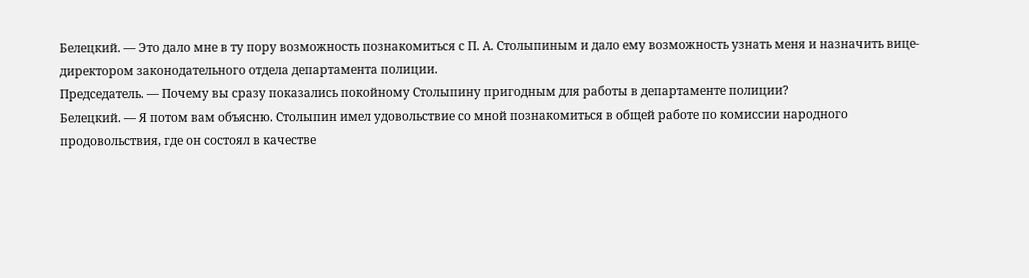Белецкий. — Это дало мне в ту пору возможность познакомиться с П. А. Столыпиным и дало ему возможность узнать меня и назначить вице-директором законодательного отдела департамента полиции.
Председатель. — Почему вы сразу показались покойному Столыпину пригодным для работы в департаменте полиции?
Белецкий. — Я потом вам объясню. Столыпин имел удовольствие со мной познакомиться в общей работе по комиссии народного продовольствия, где он состоял в качестве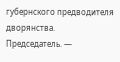губернского предводителя дворянства.
Председатель. —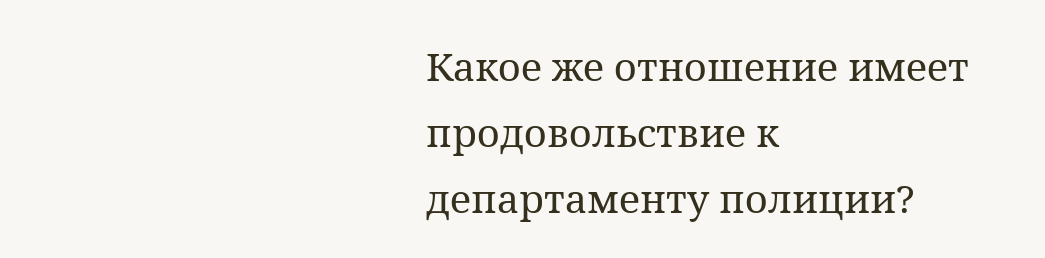Какое же отношение имеет продовольствие к департаменту полиции?